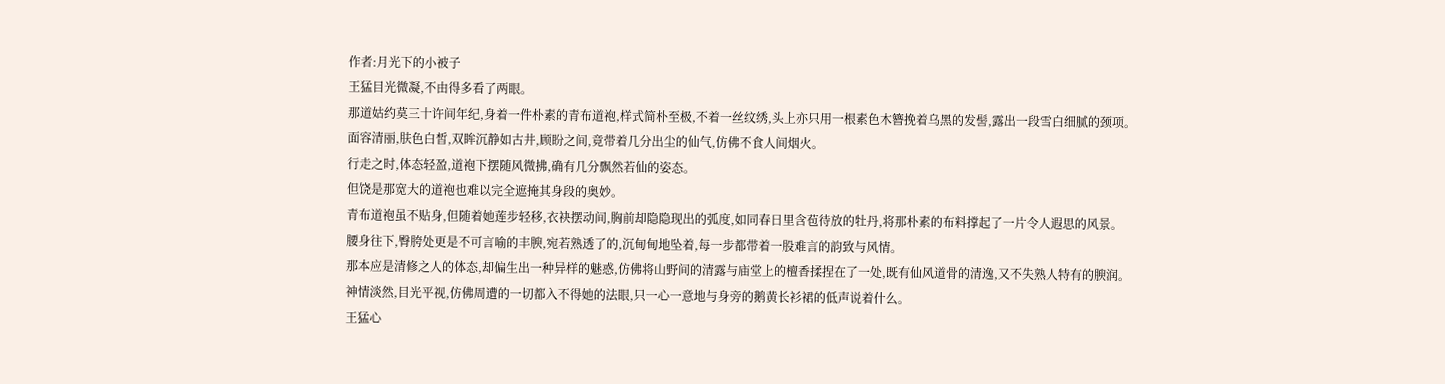作者:月光下的小被子
王猛目光微凝,不由得多看了两眼。
那道姑约莫三十许间年纪,身着一件朴素的青布道袍,样式简朴至极,不着一丝纹绣,头上亦只用一根素色木簪挽着乌黑的发髻,露出一段雪白细腻的颈项。
面容清丽,肤色白皙,双眸沉静如古井,顾盼之间,竟带着几分出尘的仙气,仿佛不食人间烟火。
行走之时,体态轻盈,道袍下摆随风微拂,确有几分飘然若仙的姿态。
但饶是那宽大的道袍也难以完全遮掩其身段的奥妙。
青布道袍虽不贴身,但随着她莲步轻移,衣袂摆动间,胸前却隐隐现出的弧度,如同春日里含苞待放的牡丹,将那朴素的布料撑起了一片令人遐思的风景。
腰身往下,臀胯处更是不可言喻的丰腴,宛若熟透了的,沉甸甸地坠着,每一步都带着一股难言的韵致与风情。
那本应是清修之人的体态,却偏生出一种异样的魅惑,仿佛将山野间的清露与庙堂上的檀香揉捏在了一处,既有仙风道骨的清逸,又不失熟人特有的腴润。
神情淡然,目光平视,仿佛周遭的一切都入不得她的法眼,只一心一意地与身旁的鹅黄长衫裙的低声说着什么。
王猛心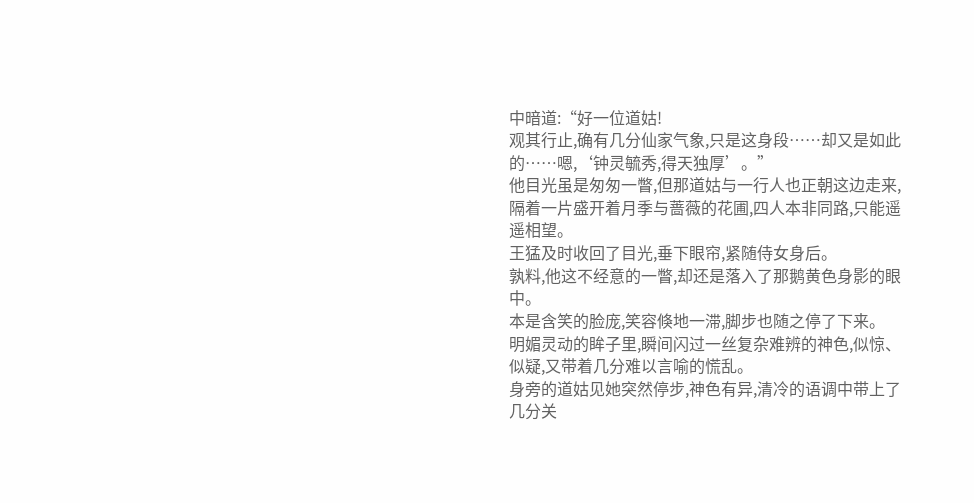中暗道:“好一位道姑!
观其行止,确有几分仙家气象,只是这身段……却又是如此的……嗯,‘钟灵毓秀,得天独厚’。”
他目光虽是匆匆一瞥,但那道姑与一行人也正朝这边走来,隔着一片盛开着月季与蔷薇的花圃,四人本非同路,只能遥遥相望。
王猛及时收回了目光,垂下眼帘,紧随侍女身后。
孰料,他这不经意的一瞥,却还是落入了那鹅黄色身影的眼中。
本是含笑的脸庞,笑容倏地一滞,脚步也随之停了下来。
明媚灵动的眸子里,瞬间闪过一丝复杂难辨的神色,似惊、似疑,又带着几分难以言喻的慌乱。
身旁的道姑见她突然停步,神色有异,清冷的语调中带上了几分关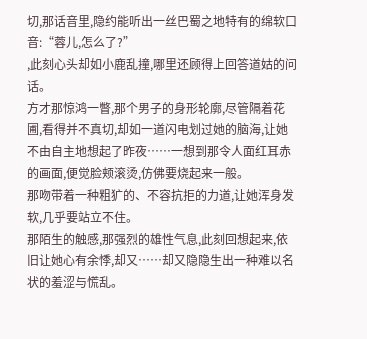切,那话音里,隐约能听出一丝巴蜀之地特有的绵软口音:“蓉儿,怎么了?”
,此刻心头却如小鹿乱撞,哪里还顾得上回答道姑的问话。
方才那惊鸿一瞥,那个男子的身形轮廓,尽管隔着花圃,看得并不真切,却如一道闪电划过她的脑海,让她不由自主地想起了昨夜……一想到那令人面红耳赤的画面,便觉脸颊滚烫,仿佛要烧起来一般。
那吻带着一种粗犷的、不容抗拒的力道,让她浑身发软,几乎要站立不住。
那陌生的触感,那强烈的雄性气息,此刻回想起来,依旧让她心有余悸,却又……却又隐隐生出一种难以名状的羞涩与慌乱。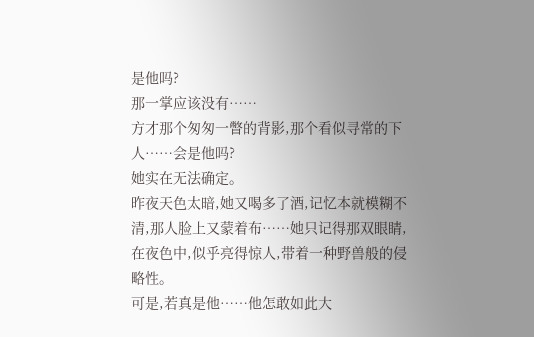是他吗?
那一掌应该没有……
方才那个匆匆一瞥的背影,那个看似寻常的下人……会是他吗?
她实在无法确定。
昨夜天色太暗,她又喝多了酒,记忆本就模糊不清,那人脸上又蒙着布……她只记得那双眼睛,在夜色中,似乎亮得惊人,带着一种野兽般的侵略性。
可是,若真是他……他怎敢如此大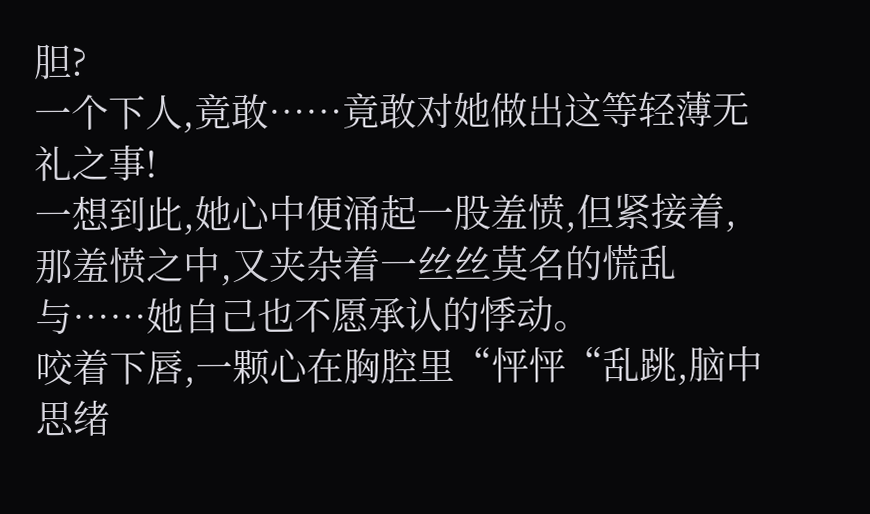胆?
一个下人,竟敢……竟敢对她做出这等轻薄无礼之事!
一想到此,她心中便涌起一股羞愤,但紧接着,那羞愤之中,又夹杂着一丝丝莫名的慌乱与……她自己也不愿承认的悸动。
咬着下唇,一颗心在胸腔里“怦怦“乱跳,脑中思绪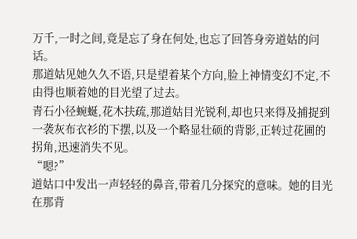万千,一时之间,竟是忘了身在何处,也忘了回答身旁道姑的问话。
那道姑见她久久不语,只是望着某个方向,脸上神情变幻不定,不由得也顺着她的目光望了过去。
青石小径蜿蜒,花木扶疏,那道姑目光锐利,却也只来得及捕捉到一袭灰布衣衫的下摆,以及一个略显壮硕的背影,正转过花圃的拐角,迅速消失不见。
“嗯?”
道姑口中发出一声轻轻的鼻音,带着几分探究的意味。她的目光在那背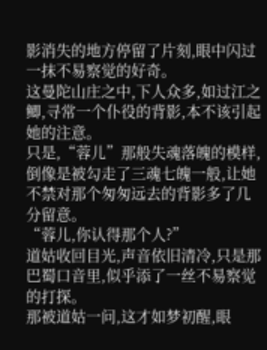影消失的地方停留了片刻,眼中闪过一抹不易察觉的好奇。
这曼陀山庄之中,下人众多,如过江之鲫,寻常一个仆役的背影,本不该引起她的注意。
只是,“蓉儿”那般失魂落魄的模样,倒像是被勾走了三魂七魄一般,让她不禁对那个匆匆远去的背影多了几分留意。
“蓉儿,你认得那个人?”
道姑收回目光,声音依旧清冷,只是那巴蜀口音里,似乎添了一丝不易察觉的打探。
那被道姑一问,这才如梦初醒,眼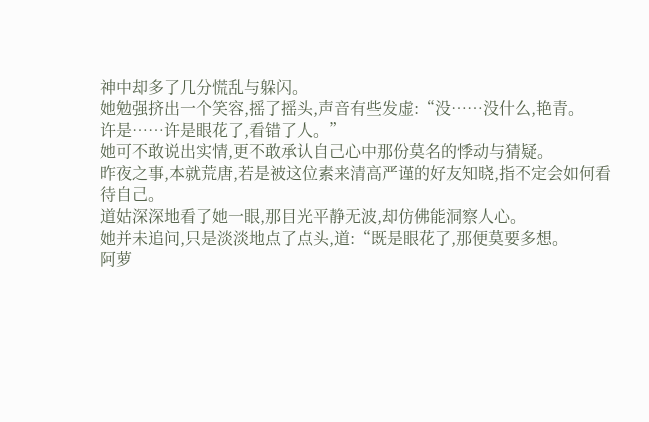神中却多了几分慌乱与躲闪。
她勉强挤出一个笑容,摇了摇头,声音有些发虚:“没……没什么,艳青。
许是……许是眼花了,看错了人。”
她可不敢说出实情,更不敢承认自己心中那份莫名的悸动与猜疑。
昨夜之事,本就荒唐,若是被这位素来清高严谨的好友知晓,指不定会如何看待自己。
道姑深深地看了她一眼,那目光平静无波,却仿佛能洞察人心。
她并未追问,只是淡淡地点了点头,道:“既是眼花了,那便莫要多想。
阿萝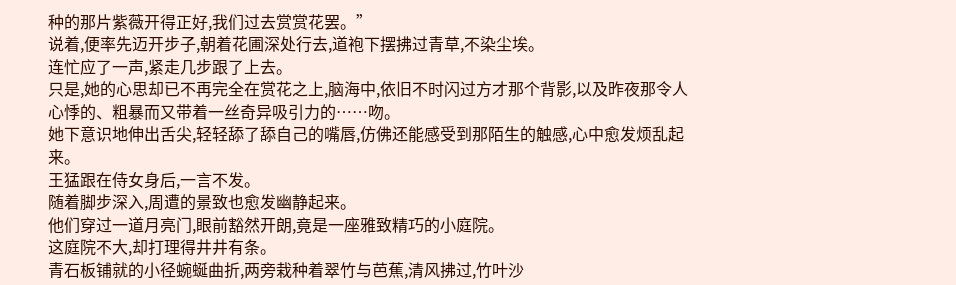种的那片紫薇开得正好,我们过去赏赏花罢。”
说着,便率先迈开步子,朝着花圃深处行去,道袍下摆拂过青草,不染尘埃。
连忙应了一声,紧走几步跟了上去。
只是,她的心思却已不再完全在赏花之上,脑海中,依旧不时闪过方才那个背影,以及昨夜那令人心悸的、粗暴而又带着一丝奇异吸引力的……吻。
她下意识地伸出舌尖,轻轻舔了舔自己的嘴唇,仿佛还能感受到那陌生的触感,心中愈发烦乱起来。
王猛跟在侍女身后,一言不发。
随着脚步深入,周遭的景致也愈发幽静起来。
他们穿过一道月亮门,眼前豁然开朗,竟是一座雅致精巧的小庭院。
这庭院不大,却打理得井井有条。
青石板铺就的小径蜿蜒曲折,两旁栽种着翠竹与芭蕉,清风拂过,竹叶沙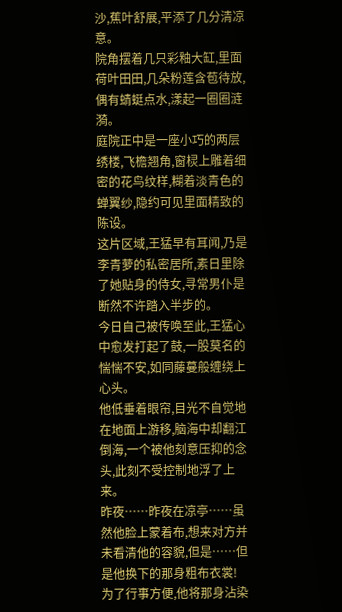沙,蕉叶舒展,平添了几分清凉意。
院角摆着几只彩釉大缸,里面荷叶田田,几朵粉莲含苞待放,偶有蜻蜓点水,漾起一圈圈涟漪。
庭院正中是一座小巧的两层绣楼,飞檐翘角,窗棂上雕着细密的花鸟纹样,糊着淡青色的蝉翼纱,隐约可见里面精致的陈设。
这片区域,王猛早有耳闻,乃是李青萝的私密居所,素日里除了她贴身的侍女,寻常男仆是断然不许踏入半步的。
今日自己被传唤至此,王猛心中愈发打起了鼓,一股莫名的惴惴不安,如同藤蔓般缠绕上心头。
他低垂着眼帘,目光不自觉地在地面上游移,脑海中却翻江倒海,一个被他刻意压抑的念头,此刻不受控制地浮了上来。
昨夜……昨夜在凉亭……虽然他脸上蒙着布,想来对方并未看清他的容貌,但是……但是他换下的那身粗布衣裳!
为了行事方便,他将那身沾染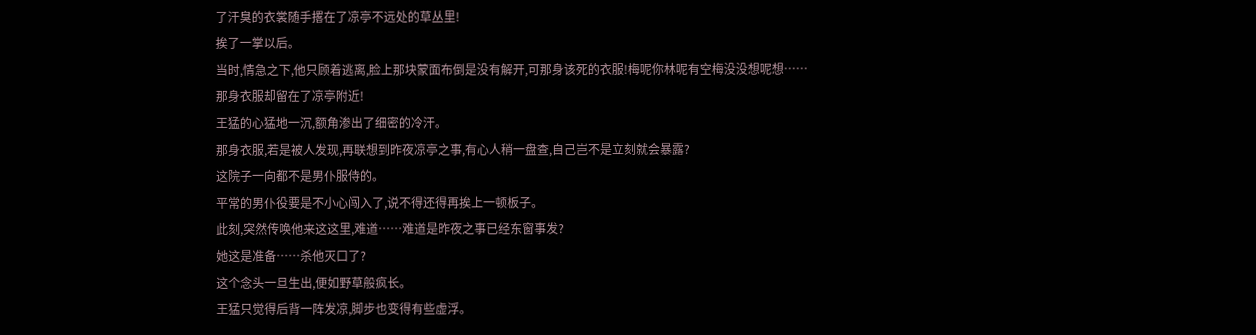了汗臭的衣裳随手撂在了凉亭不远处的草丛里!
挨了一掌以后。
当时,情急之下,他只顾着逃离,脸上那块蒙面布倒是没有解开,可那身该死的衣服!梅呢你林呢有空梅没没想呢想……
那身衣服却留在了凉亭附近!
王猛的心猛地一沉,额角渗出了细密的冷汗。
那身衣服,若是被人发现,再联想到昨夜凉亭之事,有心人稍一盘查,自己岂不是立刻就会暴露?
这院子一向都不是男仆服侍的。
平常的男仆役要是不小心闯入了,说不得还得再挨上一顿板子。
此刻,突然传唤他来这这里,难道……难道是昨夜之事已经东窗事发?
她这是准备……杀他灭口了?
这个念头一旦生出,便如野草般疯长。
王猛只觉得后背一阵发凉,脚步也变得有些虚浮。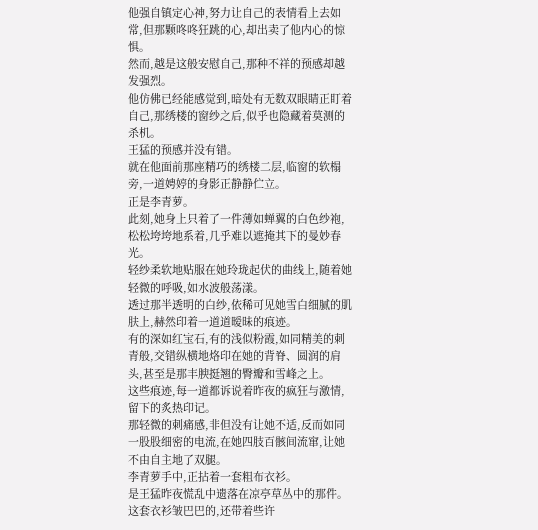他强自镇定心神,努力让自己的表情看上去如常,但那颗咚咚狂跳的心,却出卖了他内心的惊惧。
然而,越是这般安慰自己,那种不祥的预感却越发强烈。
他仿佛已经能感觉到,暗处有无数双眼睛正盯着自己,那绣楼的窗纱之后,似乎也隐藏着莫测的杀机。
王猛的预感并没有错。
就在他面前那座精巧的绣楼二层,临窗的软榻旁,一道娉婷的身影正静静伫立。
正是李青萝。
此刻,她身上只着了一件薄如蝉翼的白色纱袍,松松垮垮地系着,几乎难以遮掩其下的曼妙春光。
轻纱柔软地贴服在她玲珑起伏的曲线上,随着她轻微的呼吸,如水波般荡漾。
透过那半透明的白纱,依稀可见她雪白细腻的肌肤上,赫然印着一道道暧昧的痕迹。
有的深如红宝石,有的浅似粉霞,如同精美的刺青般,交错纵横地烙印在她的背脊、圆润的肩头,甚至是那丰腴挺翘的臀瓣和雪峰之上。
这些痕迹,每一道都诉说着昨夜的疯狂与激情,留下的炙热印记。
那轻微的刺痛感,非但没有让她不适,反而如同一股股细密的电流,在她四肢百骸间流窜,让她不由自主地了双腿。
李青萝手中,正拈着一套粗布衣衫。
是王猛昨夜慌乱中遗落在凉亭草丛中的那件。
这套衣衫皱巴巴的,还带着些许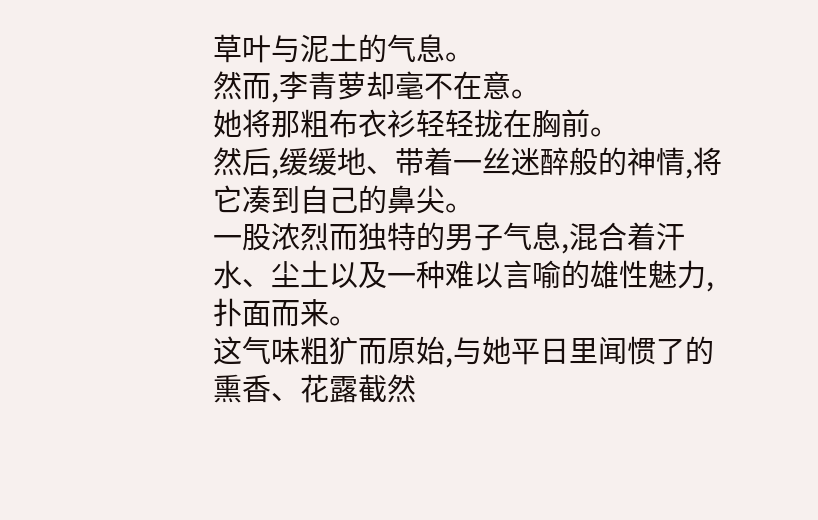草叶与泥土的气息。
然而,李青萝却毫不在意。
她将那粗布衣衫轻轻拢在胸前。
然后,缓缓地、带着一丝迷醉般的神情,将它凑到自己的鼻尖。
一股浓烈而独特的男子气息,混合着汗水、尘土以及一种难以言喻的雄性魅力,扑面而来。
这气味粗犷而原始,与她平日里闻惯了的熏香、花露截然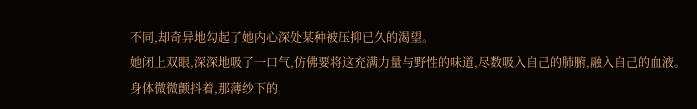不同,却奇异地勾起了她内心深处某种被压抑已久的渴望。
她闭上双眼,深深地吸了一口气,仿佛要将这充满力量与野性的味道,尽数吸入自己的肺腑,融入自己的血液。
身体微微颤抖着,那薄纱下的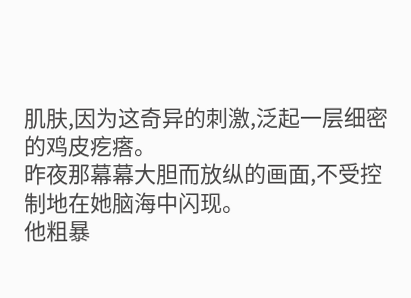肌肤,因为这奇异的刺激,泛起一层细密的鸡皮疙瘩。
昨夜那幕幕大胆而放纵的画面,不受控制地在她脑海中闪现。
他粗暴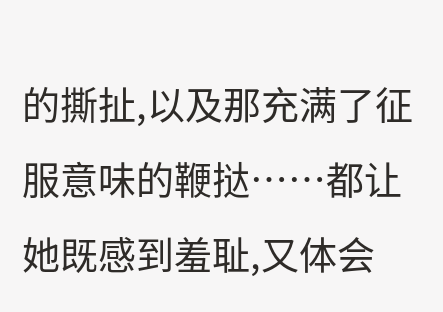的撕扯,以及那充满了征服意味的鞭挞……都让她既感到羞耻,又体会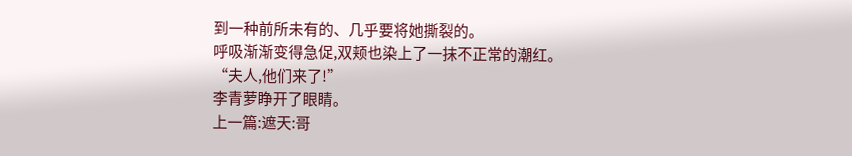到一种前所未有的、几乎要将她撕裂的。
呼吸渐渐变得急促,双颊也染上了一抹不正常的潮红。
“夫人,他们来了!”
李青萝睁开了眼睛。
上一篇:遮天:哥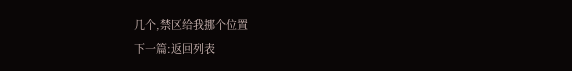几个,禁区给我挪个位置
下一篇:返回列表